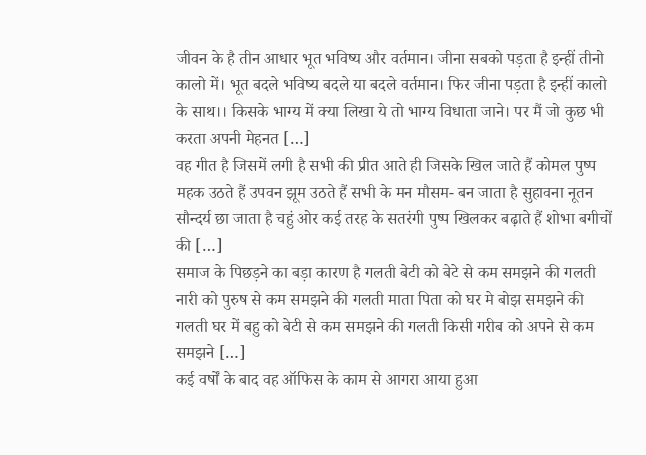जीवन के है तीन आधार भूत भविष्य और वर्तमान। जीना सबको पड़ता है इन्हीं तीनो कालो में। भूत बदले भविष्य बदले या बदले वर्तमान। फिर जीना पड़ता है इन्हीं कालो के साथ।। किसके भाग्य में क्या लिखा ये तो भाग्य विधाता जाने। पर मैं जो कुछ भी करता अपनी मेहनत […]
वह गीत है जिसमें लगी है सभी की प्रीत आते ही जिसके खिल जाते हैं कोमल पुष्प महक उठते हैं उपवन झूम उठते हैं सभी के मन मौसम- बन जाता है सुहावना नूतन सौन्दर्य छा जाता है चहुं ओर कई तरह के सतरंगी पुष्प खिलकर बढ़ाते हैं शोभा बगीचों की […]
समाज के पिछड़ने का बड़ा कारण है गलती बेटी को बेटे से कम समझने की गलती नारी को पुरुष से कम समझने की गलती माता पिता को घर मे बोझ समझने की गलती घर में बहु को बेटी से कम समझने की गलती किसी गरीब को अपने से कम समझने […]
कई वर्षों के बाद वह ऑफिस के काम से आगरा आया हुआ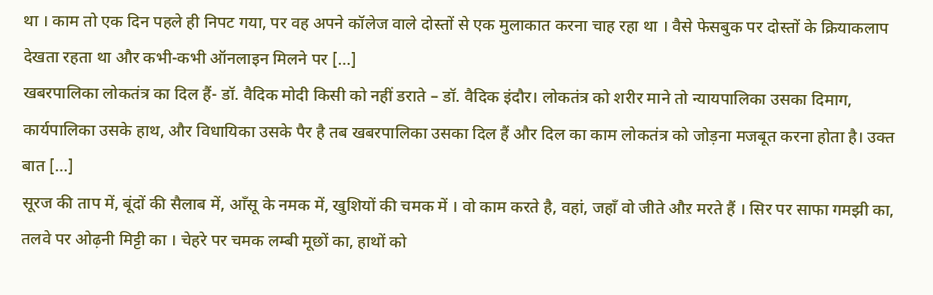था । काम तो एक दिन पहले ही निपट गया, पर वह अपने कॉलेज वाले दोस्तों से एक मुलाकात करना चाह रहा था । वैसे फेसबुक पर दोस्तों के क्रियाकलाप देखता रहता था और कभी-कभी ऑनलाइन मिलने पर […]
खबरपालिका लोकतंत्र का दिल हैं- डॉ. वैदिक मोदी किसी को नहीं डराते – डॉ. वैदिक इंदौर। लोकतंत्र को शरीर माने तो न्यायपालिका उसका दिमाग, कार्यपालिका उसके हाथ, और विधायिका उसके पैर है तब खबरपालिका उसका दिल हैं और दिल का काम लोकतंत्र को जोड़ना मजबूत करना होता है। उक्त बात […]
सूरज की ताप में, बूंदों की सैलाब में, आँसू के नमक में, खुशियों की चमक में । वो काम करते है, वहां, जहाँ वो जीते औऱ मरते हैं । सिर पर साफा गमझी का, तलवे पर ओढ़नी मिट्टी का । चेहरे पर चमक लम्बी मूछों का, हाथों को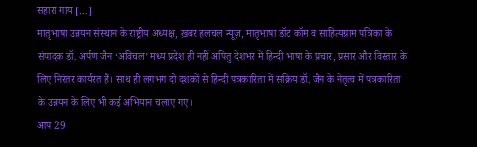सहारा गाय […]
मातृभाषा उन्नयन संस्थान के राष्ट्रीय अध्यक्ष, ख़बर हलचल न्यूज़, मातृभाषा डॉट कॉम व साहित्यग्राम पत्रिका के संपादक डॉ. अर्पण जैन ‘अविचल’ मध्य प्रदेश ही नहीं अपितु देशभर में हिन्दी भाषा के प्रचार, प्रसार और विस्तार के लिए निरंतर कार्यरत हैं। साथ ही लगभग दो दशकों से हिन्दी पत्रकारिता में सक्रिय डॉ. जैन के नेतृत्व में पत्रकारिता के उन्नयन के लिए भी कई अभियान चलाए गए।
आप 29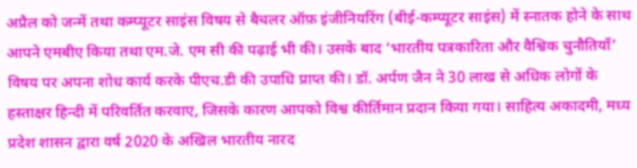अप्रैल को जन्में तथा कम्प्यूटर साइंस विषय से बैचलर ऑफ़ इंजीनियरिंग (बीई-कम्प्यूटर साइंस) में स्नातक होने के साथ आपने एमबीए किया तथा एम.जे. एम सी की पढ़ाई भी की। उसके बाद ‘भारतीय पत्रकारिता और वैश्विक चुनौतियाँ’ विषय पर अपना शोध कार्य करके पीएच.डी की उपाधि प्राप्त की। डॉ. अर्पण जैन ने 30 लाख से अधिक लोगों के हस्ताक्षर हिन्दी में परिवर्तित करवाए, जिसके कारण आपको विश्व कीर्तिमान प्रदान किया गया। साहित्य अकादमी, मध्य प्रदेश शासन द्वारा वर्ष 2020 के अखिल भारतीय नारद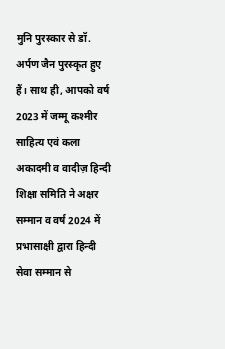मुनि पुरस्कार से डॉ. अर्पण जैन पुरस्कृत हुए हैं। साथ ही, आपको वर्ष 2023 में जम्मू कश्मीर साहित्य एवं कला अकादमी व वादीज़ हिन्दी शिक्षा समिति ने अक्षर सम्मान व वर्ष 2024 में प्रभासाक्षी द्वारा हिन्दी सेवा सम्मान से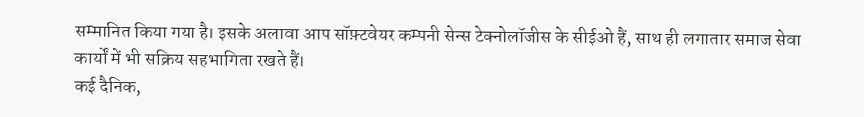सम्मानित किया गया है। इसके अलावा आप सॉफ़्टवेयर कम्पनी सेन्स टेक्नोलॉजीस के सीईओ हैं, साथ ही लगातार समाज सेवा कार्यों में भी सक्रिय सहभागिता रखते हैं।
कई दैनिक,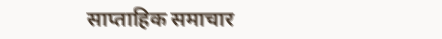साप्ताहिक समाचार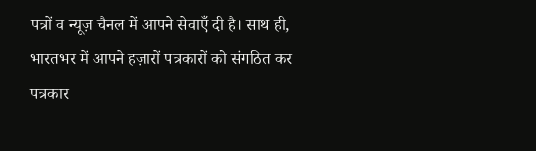पत्रों व न्यूज़ चैनल में आपने सेवाएँ दी है। साथ ही, भारतभर में आपने हज़ारों पत्रकारों को संगठित कर पत्रकार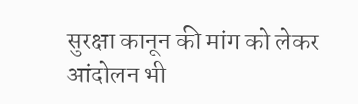सुरक्षा कानून की मांग को लेकर आंदोलन भी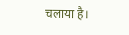चलाया है।